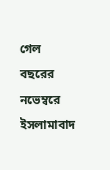গেল বছরের নভেম্বরে ইসলামাবাদ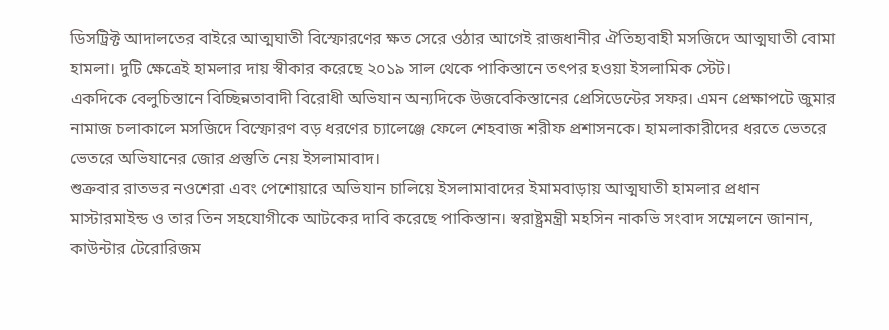ডিসট্রিক্ট আদালতের বাইরে আত্মঘাতী বিস্ফোরণের ক্ষত সেরে ওঠার আগেই রাজধানীর ঐতিহ্যবাহী মসজিদে আত্মঘাতী বোমা হামলা। দুটি ক্ষেত্রেই হামলার দায় স্বীকার করেছে ২০১৯ সাল থেকে পাকিস্তানে তৎপর হওয়া ইসলামিক স্টেট।
একদিকে বেলুচিস্তানে বিচ্ছিন্নতাবাদী বিরোধী অভিযান অন্যদিকে উজবেকিস্তানের প্রেসিডেন্টের সফর। এমন প্রেক্ষাপটে জুমার নামাজ চলাকালে মসজিদে বিস্ফোরণ বড় ধরণের চ্যালেঞ্জে ফেলে শেহবাজ শরীফ প্রশাসনকে। হামলাকারীদের ধরতে ভেতরে ভেতরে অভিযানের জোর প্রস্তুতি নেয় ইসলামাবাদ।
শুক্রবার রাতভর নওশেরা এবং পেশোয়ারে অভিযান চালিয়ে ইসলামাবাদের ইমামবাড়ায় আত্মঘাতী হামলার প্রধান মাস্টারমাইন্ড ও তার তিন সহযোগীকে আটকের দাবি করেছে পাকিস্তান। স্বরাষ্ট্রমন্ত্রী মহসিন নাকভি সংবাদ সম্মেলনে জানান, কাউন্টার টেরোরিজম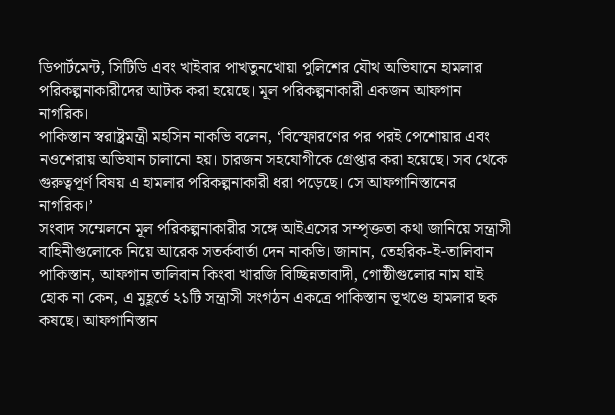ডিপার্টমেন্ট, সিটিডি এবং খাইবার পাখতুনখোয়া পুলিশের যৌথ অভিযানে হামলার পরিকল্পনাকারীদের আটক করা হয়েছে। মূল পরিকল্পনাকারী একজন আফগান নাগরিক।
পাকিস্তান স্বরাষ্ট্রমন্ত্রী মহসিন নাকভি বলেন, ‘বিস্ফোরণের পর পরই পেশোয়ার এবং নওশেরায় অভিযান চালানো হয়। চারজন সহযোগীকে গ্রেপ্তার করা হয়েছে। সব থেকে গুরুত্বপূর্ণ বিষয় এ হামলার পরিকল্পনাকারী ধরা পড়েছে। সে আফগানিস্তানের নাগরিক।’
সংবাদ সম্মেলনে মূল পরিকল্পনাকারীর সঙ্গে আইএসের সম্পৃক্ততা কথা জানিয়ে সন্ত্রাসী বাহিনীগুলোকে নিয়ে আরেক সতর্কবার্তা দেন নাকভি। জানান, তেহরিক-ই-তালিবান পাকিস্তান, আফগান তালিবান কিংবা খারজি বিচ্ছিন্নতাবাদী, গোষ্ঠীগুলোর নাম যাই হোক না কেন, এ মুহূর্তে ২১টি সন্ত্রাসী সংগঠন একত্রে পাকিস্তান ভূখণ্ডে হামলার ছক কষছে। আফগানিস্তান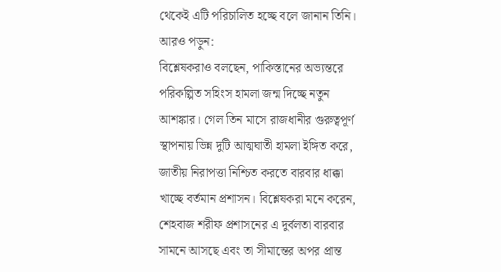থেকেই এটি পরিচালিত হচ্ছে বলে জানান তিনি।
আরও পড়ুন:
বিশ্লেষকরাও বলছেন, পাকিস্তানের অভ্যন্তরে পরিকল্পিত সহিংস হামলা জন্ম দিচ্ছে নতুন আশঙ্কার। গেল তিন মাসে রাজধানীর গুরুত্বপূর্ণ স্থাপনায় ভিন্ন দুটি আত্মঘাতী হামলা ইঙ্গিত করে, জাতীয় নিরাপত্তা নিশ্চিত করতে বারবার ধাক্কা খাচ্ছে বর্তমান প্রশাসন। বিশ্লেষকরা মনে করেন, শেহবাজ শরীফ প্রশাসনের এ দুর্বলতা বারবার সামনে আসছে এবং তা সীমান্তের অপর প্রান্ত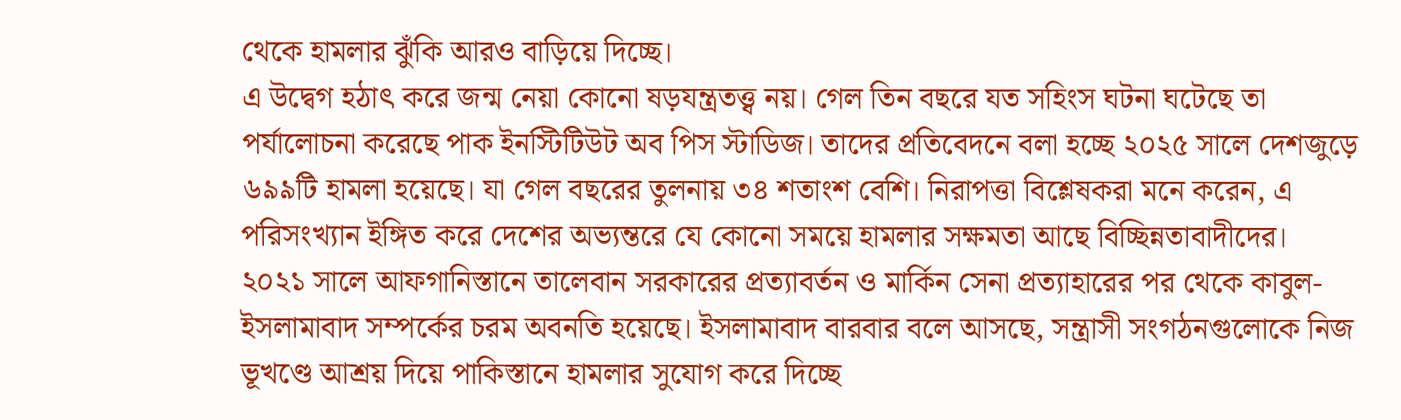থেকে হামলার ঝুঁকি আরও বাড়িয়ে দিচ্ছে।
এ উদ্বেগ হঠাৎ করে জন্ম নেয়া কোনো ষড়যন্ত্রতত্ত্ব নয়। গেল তিন বছরে যত সহিংস ঘটনা ঘটেছে তা পর্যালোচনা করেছে পাক ইনস্টিটিউট অব পিস স্টাডিজ। তাদের প্রতিবেদনে বলা হচ্ছে ২০২৫ সালে দেশজুড়ে ৬৯৯টি হামলা হয়েছে। যা গেল বছরের তুলনায় ৩৪ শতাংশ বেশি। নিরাপত্তা বিশ্লেষকরা মনে করেন, এ পরিসংখ্যান ইঙ্গিত করে দেশের অভ্যন্তরে যে কোনো সময়ে হামলার সক্ষমতা আছে বিচ্ছিন্নতাবাদীদের।
২০২১ সালে আফগানিস্তানে তালেবান সরকারের প্রত্যাবর্তন ও মার্কিন সেনা প্রত্যাহারের পর থেকে কাবুল-ইসলামাবাদ সম্পর্কের চরম অবনতি হয়েছে। ইসলামাবাদ বারবার বলে আসছে, সন্ত্রাসী সংগঠনগুলোকে নিজ ভূখণ্ডে আশ্রয় দিয়ে পাকিস্তানে হামলার সুযোগ করে দিচ্ছে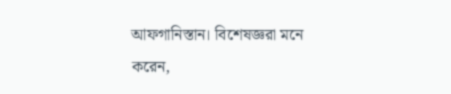আফগানিস্তান। বিশেষজ্ঞরা মনে করেন,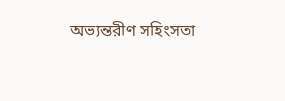অভ্যন্তরীণ সহিংসতা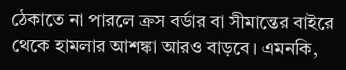ঠেকাতে না পারলে ক্রস বর্ডার বা সীমান্তের বাইরে থেকে হামলার আশঙ্কা আরও বাড়বে। এমনকি,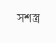সশস্ত্র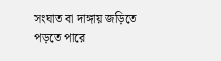সংঘাত বা দাঙ্গায় জড়িতে পড়তে পারে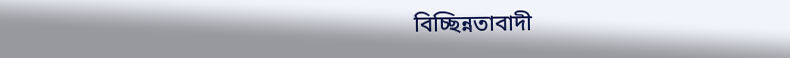বিচ্ছিন্নতাবাদী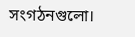সংগঠনগুলো।